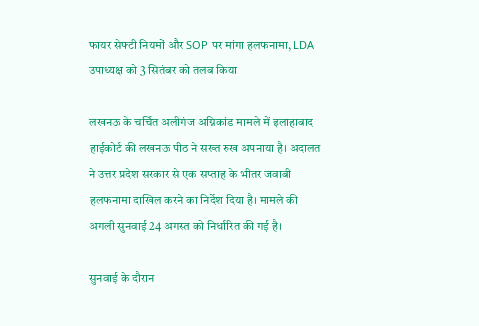फायर सेफ्टी नियमों और SOP पर मांगा हलफनामा, LDA उपाध्यक्ष को 3 सितंबर को तलब किया

लखनऊ के चर्चित अलीगंज अग्निकांड मामले में इलाहाबाद हाईकोर्ट की लखनऊ पीठ ने सख्त रुख अपनाया है। अदालत ने उत्तर प्रदेश सरकार से एक सप्ताह के भीतर जवाबी हलफनामा दाखिल करने का निर्देश दिया है। मामले की अगली सुनवाई 24 अगस्त को निर्धारित की गई है।

सुनवाई के दौरान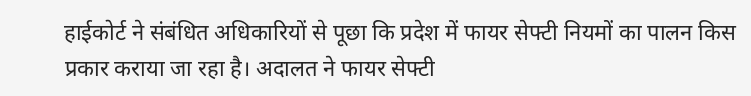हाईकोर्ट ने संबंधित अधिकारियों से पूछा कि प्रदेश में फायर सेफ्टी नियमों का पालन किस प्रकार कराया जा रहा है। अदालत ने फायर सेफ्टी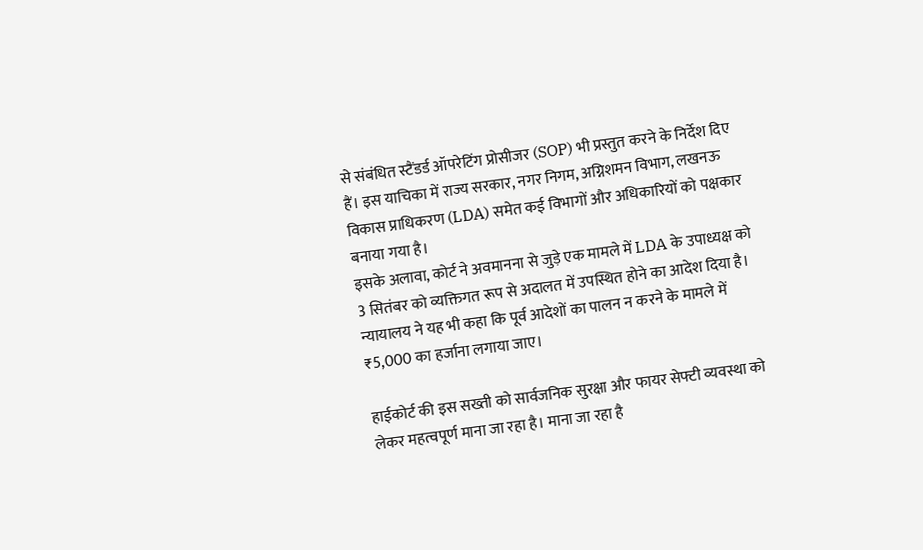से संबंधित स्टैंडर्ड ऑपरेटिंग प्रोसीजर (SOP) भी प्रस्तुत करने के निर्देश दिए हैं। इस याचिका में राज्य सरकार, नगर निगम, अग्निशमन विभाग, लखनऊ विकास प्राधिकरण (LDA) समेत कई विभागों और अधिकारियों को पक्षकार बनाया गया है।
इसके अलावा, कोर्ट ने अवमानना से जुड़े एक मामले में LDA के उपाध्यक्ष को 3 सितंबर को व्यक्तिगत रूप से अदालत में उपस्थित होने का आदेश दिया है। न्यायालय ने यह भी कहा कि पूर्व आदेशों का पालन न करने के मामले में ₹5,000 का हर्जाना लगाया जाए।

हाईकोर्ट की इस सख्ती को सार्वजनिक सुरक्षा और फायर सेफ्टी व्यवस्था को लेकर महत्वपूर्ण माना जा रहा है। माना जा रहा है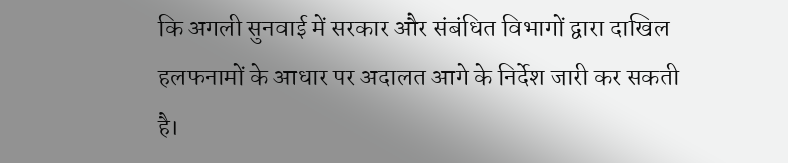कि अगली सुनवाई में सरकार और संबंधित विभागों द्वारा दाखिल हलफनामों के आधार पर अदालत आगे के निर्देश जारी कर सकती है।